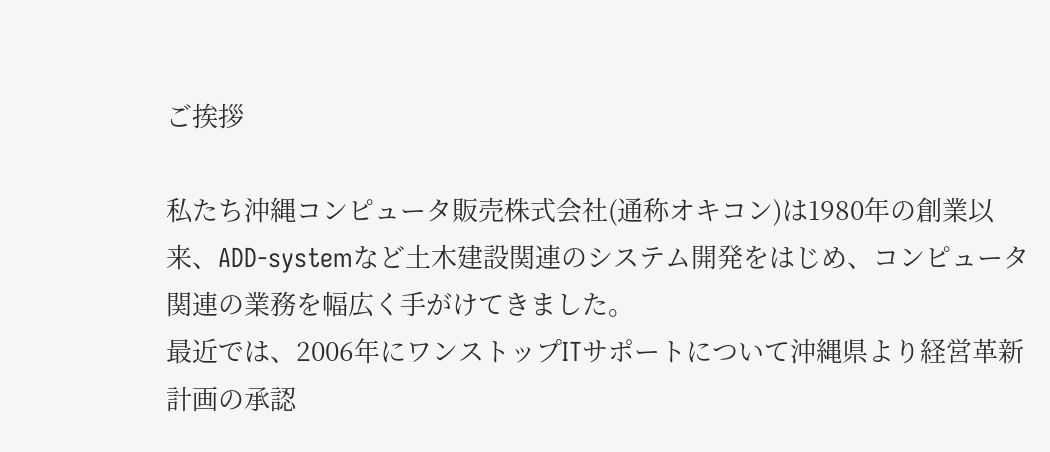ご挨拶

私たち沖縄コンピュータ販売株式会社(通称オキコン)は1980年の創業以来、ADD-systemなど土木建設関連のシステム開発をはじめ、コンピュータ関連の業務を幅広く手がけてきました。
最近では、2006年にワンストップITサポートについて沖縄県より経営革新計画の承認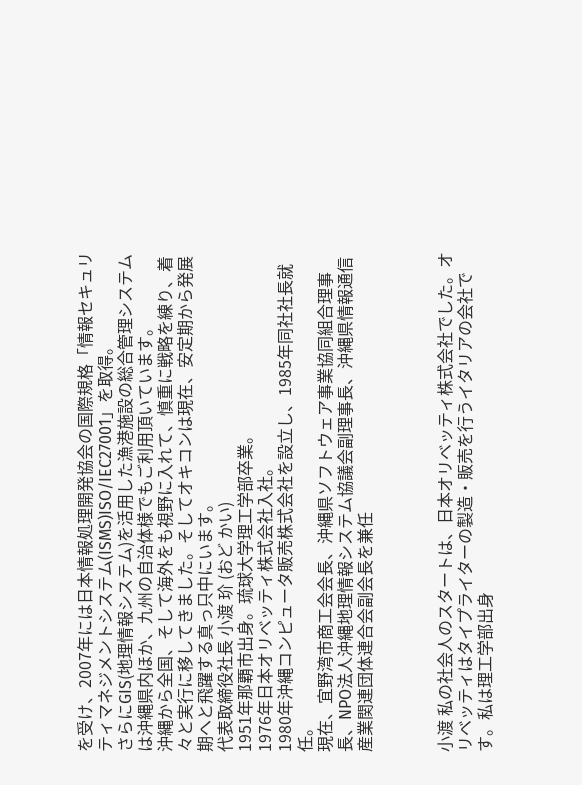を受け、2007年には日本情報処理開発協会の国際規格「情報セキュリティマネジメントシステム(ISMS)ISO/IEC27001」を取得。
さらにGIS(地理情報システム)を活用した漁港施設の総合管理システムは沖縄県内ほか、九州の自治体様でもご利用頂いています。
沖縄から全国、そして海外をも視野に入れて、慎重に戦略を練り、着々と実行に移してきました。そしてオキコンは現在、安定期から発展期へと飛躍する真っ只中にいます。
代表取締役社長 小渡 玠 (おど かい)
1951年那覇市出身。琉球大学理工学部卒業。
1976年日本オリベッティ株式会社入社。
1980年沖縄コンピュータ販売株式会社を設立し、1985年同社社長就任。
現在、宜野湾市商工会会長、沖縄県ソフトウェア事業協同組合理事長、NPO法人沖縄地理情報システム協議会副理事長、沖縄県情報通信産業関連団体連合会副会長を兼任



小渡 私の社会人のスタートは、日本オリベッティ株式会社でした。オリベッティはタイプライターの製造・販売を行うイタリアの会社です。私は理工学部出身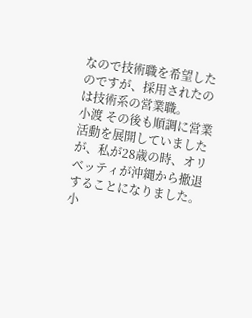なので技術職を希望したのですが、採用されたのは技術系の営業職。
小渡 その後も順調に営業活動を展開していましたが、私が28歳の時、オリベッティが沖縄から撤退することになりました。
小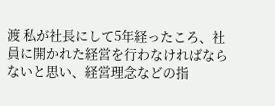渡 私が社長にして5年経ったころ、社員に開かれた経営を行わなければならないと思い、経営理念などの指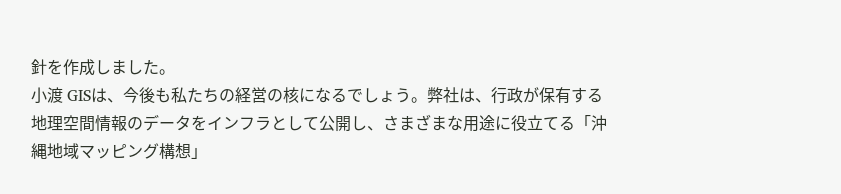針を作成しました。
小渡 GISは、今後も私たちの経営の核になるでしょう。弊社は、行政が保有する地理空間情報のデータをインフラとして公開し、さまざまな用途に役立てる「沖縄地域マッピング構想」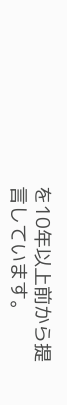を10年以上前から提言しています。